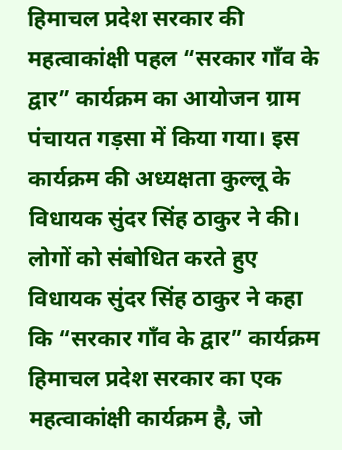हिमाचल प्रदेश सरकार की महत्वाकांक्षी पहल “सरकार गाँव के द्वार” कार्यक्रम का आयोजन ग्राम पंचायत गड़सा में किया गया। इस कार्यक्रम की अध्यक्षता कुल्लू के विधायक सुंदर सिंह ठाकुर ने की।
लोगों को संबोधित करते हुए विधायक सुंदर सिंह ठाकुर ने कहा कि “सरकार गाँव के द्वार” कार्यक्रम हिमाचल प्रदेश सरकार का एक महत्वाकांक्षी कार्यक्रम है, जो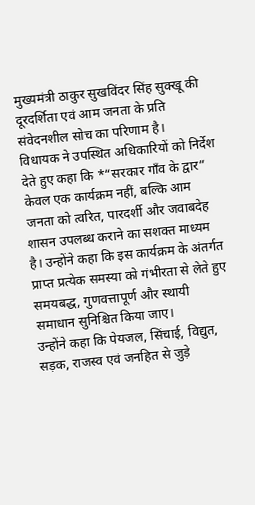मुख्यमंत्री ठाकुर सुखविंदर सिंह सुक्खू की दूरदर्शिता एवं आम जनता के प्रति संवेदनशील सोच का परिणाम है।
विधायक ने उपस्थित अधिकारियों को निर्देश देते हुए कहा कि *“सरकार गाँव के द्वार” केवल एक कार्यक्रम नहीं, बल्कि आम जनता को त्वरित, पारदर्शी और जवाबदेह शासन उपलब्ध कराने का सशक्त माध्यम है। उन्होंने कहा कि इस कार्यक्रम के अंतर्गत प्राप्त प्रत्येक समस्या को गंभीरता से लेते हुए समयबद्ध, गुणवत्तापूर्ण और स्थायी समाधान सुनिश्चित किया जाए।
उन्होंने कहा कि पेयजल, सिंचाई, विद्युत, सड़क, राजस्व एवं जनहित से जुड़े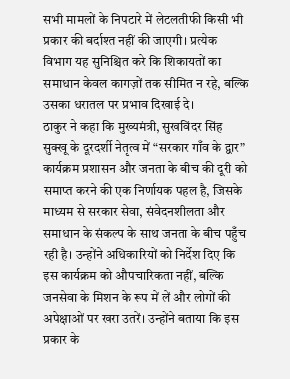सभी मामलों के निपटारे में लेटलतीफी किसी भी प्रकार की बर्दाश्त नहीं की जाएगी। प्रत्येक विभाग यह सुनिश्चित करे कि शिकायतों का समाधान केवल कागज़ों तक सीमित न रहे, बल्कि उसका धरातल पर प्रभाव दिखाई दे।
ठाकुर ने कहा कि मुख्यमंत्री, सुखविंदर सिंह सुक्खू के दूरदर्शी नेतृत्व में “सरकार गाँव के द्वार” कार्यक्रम प्रशासन और जनता के बीच की दूरी को समाप्त करने की एक निर्णायक पहल है, जिसके माध्यम से सरकार सेवा, संवेदनशीलता और समाधान के संकल्प के साथ जनता के बीच पहुँच रही है। उन्होंने अधिकारियों को निर्देश दिए कि इस कार्यक्रम को औपचारिकता नहीं, बल्कि जनसेवा के मिशन के रूप में लें और लोगों की अपेक्षाओं पर खरा उतरें। उन्होंने बताया कि इस प्रकार के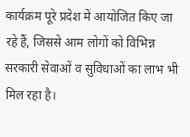कार्यक्रम पूरे प्रदेश में आयोजित किए जा रहे हैं, जिससे आम लोगों को विभिन्न सरकारी सेवाओं व सुविधाओं का लाभ भी मिल रहा है।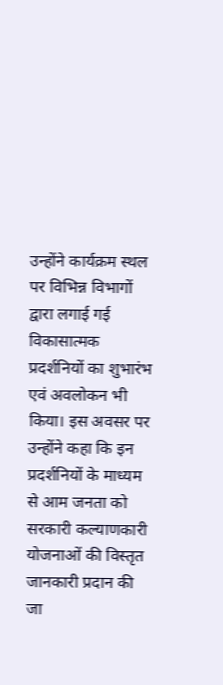उन्होंने कार्यक्रम स्थल पर विभिन्न विभागों द्वारा लगाई गई विकासात्मक प्रदर्शनियों का शुभारंभ एवं अवलोकन भी किया। इस अवसर पर उन्होंने कहा कि इन प्रदर्शनियों के माध्यम से आम जनता को सरकारी कल्याणकारी योजनाओं की विस्तृत जानकारी प्रदान की जा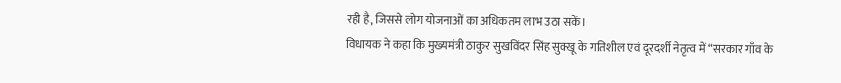रही है, जिससे लोग योजनाओं का अधिकतम लाभ उठा सकें।
विधायक ने कहा कि मुख्यमंत्री ठाकुर सुखविंदर सिंह सुक्खू के गतिशील एवं दूरदर्शी नेतृत्व में “सरकार गाँव के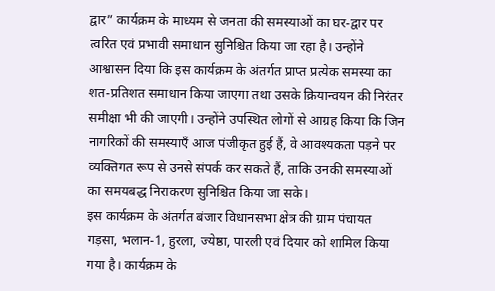द्वार” कार्यक्रम के माध्यम से जनता की समस्याओं का घर-द्वार पर त्वरित एवं प्रभावी समाधान सुनिश्चित किया जा रहा है। उन्होंने आश्वासन दिया कि इस कार्यक्रम के अंतर्गत प्राप्त प्रत्येक समस्या का शत-प्रतिशत समाधान किया जाएगा तथा उसके क्रियान्वयन की निरंतर समीक्षा भी की जाएगी। उन्होंने उपस्थित लोगों से आग्रह किया कि जिन नागरिकों की समस्याएँ आज पंजीकृत हुई हैं, वे आवश्यकता पड़ने पर व्यक्तिगत रूप से उनसे संपर्क कर सकते हैं, ताकि उनकी समस्याओं का समयबद्ध निराकरण सुनिश्चित किया जा सके।
इस कार्यक्रम के अंतर्गत बंजार विधानसभा क्षेत्र की ग्राम पंचायत गड़सा, भलान-1, हुरला, ज्येष्ठा, पारली एवं दियार को शामिल किया गया है। कार्यक्रम के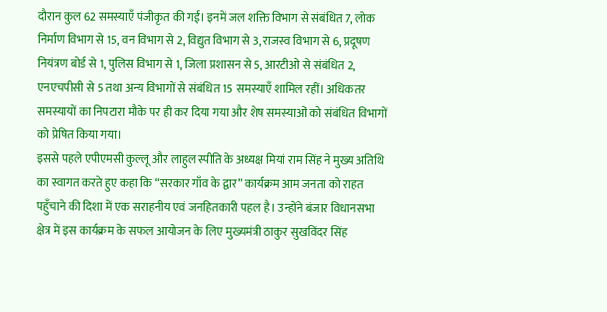दौरान कुल 62 समस्याएँ पंजीकृत की गईं। इनमें जल शक्ति विभाग से संबंधित 7, लोक निर्माण विभाग से 15, वन विभाग से 2, विद्युत विभाग से 3, राजस्व विभाग से 6, प्रदूषण नियंत्रण बोर्ड से 1, पुलिस विभाग से 1, जिला प्रशासन से 5, आरटीओ से संबंधित 2, एनएचपीसी से 5 तथा अन्य विभागों से संबंधित 15 समस्याएँ शामिल रहीं। अधिकतर समस्यायों का निपटारा मौके पर ही कर दिया गया और शेष समस्याओं को संबंधित विभागों को प्रेषित किया गया।
इससे पहले एपीएमसी कुल्लू और लाहुल स्पीति के अध्यक्ष मियां राम सिंह ने मुख्य अतिथि का स्वागत करते हुए कहा कि “सरकार गाँव के द्वार” कार्यक्रम आम जनता को राहत पहुँचाने की दिशा में एक सराहनीय एवं जनहितकारी पहल है। उन्होंने बंजार विधानसभा क्षेत्र में इस कार्यक्रम के सफल आयोजन के लिए मुख्यमंत्री ठाकुर सुखविंदर सिंह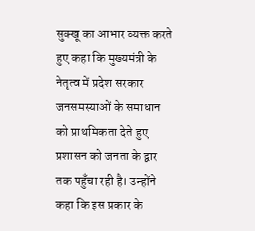सुक्खू का आभार व्यक्त करते हुए कहा कि मुख्यमंत्री के नेतृत्व में प्रदेश सरकार जनसमस्याओं के समाधान को प्राथमिकता देते हुए प्रशासन को जनता के द्वार तक पहुँचा रही है। उन्होंने कहा कि इस प्रकार के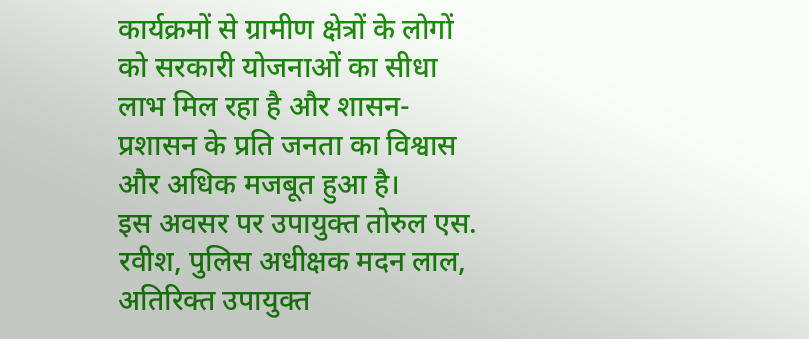कार्यक्रमों से ग्रामीण क्षेत्रों के लोगों को सरकारी योजनाओं का सीधा लाभ मिल रहा है और शासन-प्रशासन के प्रति जनता का विश्वास और अधिक मजबूत हुआ है।
इस अवसर पर उपायुक्त तोरुल एस. रवीश, पुलिस अधीक्षक मदन लाल, अतिरिक्त उपायुक्त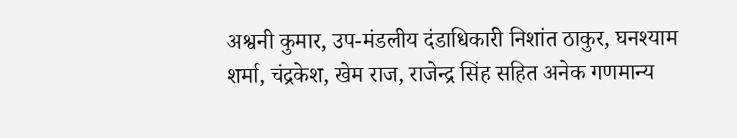अश्वनी कुमार, उप-मंडलीय दंडाधिकारी निशांत ठाकुर, घनश्याम शर्मा, चंद्रकेश, खेम राज, राजेन्द्र सिंह सहित अनेक गणमान्य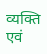व्यक्ति एवं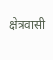क्षेत्रवासी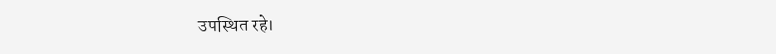उपस्थित रहे।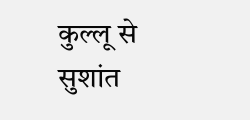कुल्लू से सुशांत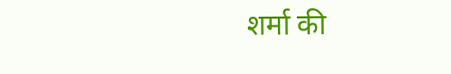शर्मा की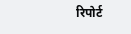रिपोर्ट